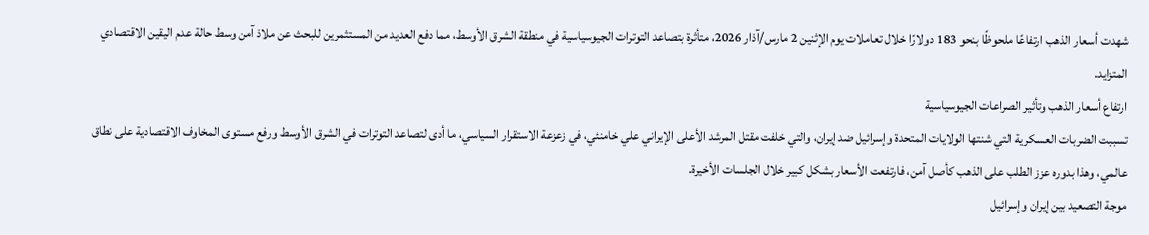شهدت أسعار الذهب ارتفاعًا ملحوظًا بنحو 183 دولارًا خلال تعاملات يوم الإثنين 2 مارس/آذار 2026، متأثرة بتصاعد التوترات الجيوسياسية في منطقة الشرق الأوسط، مما دفع العديد من المستثمرين للبحث عن ملاذ آمن وسط حالة عدم اليقين الاقتصادي المتزايد.
ارتفاع أسعار الذهب وتأثير الصراعات الجيوسياسية
تسببت الضربات العسكرية التي شنتها الولايات المتحدة وإسرائيل ضد إيران، والتي خلفت مقتل المرشد الأعلى الإيراني علي خامنئي، في زعزعة الاستقرار السياسي، ما أدى لتصاعد التوترات في الشرق الأوسط ورفع مستوى المخاوف الاقتصادية على نطاق عالمي، وهذا بدوره عزز الطلب على الذهب كأصل آمن، فارتفعت الأسعار بشكل كبير خلال الجلسات الأخيرة.
موجة التصعيد بين إيران وإسرائيل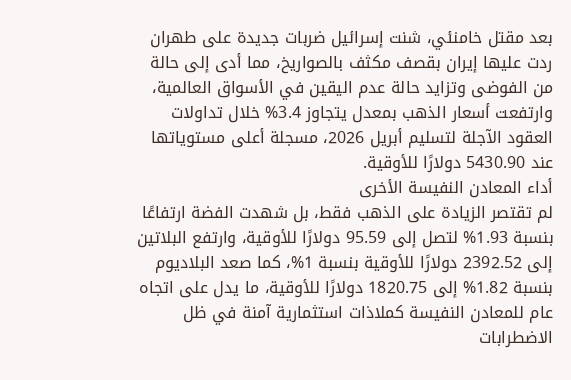بعد مقتل خامنئي، شنت إسرائيل ضربات جديدة على طهران ردت عليها إيران بقصف مكثف بالصواريخ، مما أدى إلى حالة من الفوضى وتزايد حالة عدم اليقين في الأسواق العالمية، وارتفعت أسعار الذهب بمعدل يتجاوز 3.4% خلال تداولات العقود الآجلة لتسليم أبريل 2026، مسجلة أعلى مستوياتها عند 5430.90 دولارًا للأوقية.
أداء المعادن النفيسة الأخرى
لم تقتصر الزيادة على الذهب فقط، بل شهدت الفضة ارتفاعًا بنسبة 1.93% لتصل إلى 95.59 دولارًا للأوقية، وارتفع البلاتين إلى 2392.52 دولارًا للأوقية بنسبة 1%، كما صعد البلاديوم بنسبة 1.82% إلى 1820.75 دولارًا للأوقية، ما يدل على اتجاه عام للمعادن النفيسة كملاذات استثمارية آمنة في ظل الاضطرابات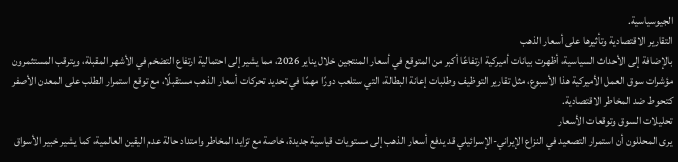الجيوسياسية.
التقارير الاقتصادية وتأثيرها على أسعار الذهب
بالإضافة إلى الأحداث السياسية، أظهرت بيانات أميركية ارتفاعًا أكبر من المتوقع في أسعار المنتجين خلال يناير 2026، مما يشير إلى احتمالية ارتفاع التضخم في الأشهر المقبلة، ويترقب المستثمرون مؤشرات سوق العمل الأميركية هذا الأسبوع، مثل تقارير التوظيف وطلبات إعانة البطالة، التي ستلعب دورًا مهمًا في تحديد تحركات أسعار الذهب مستقبلًا، مع توقع استمرار الطلب على المعدن الأصفر كتحوط ضد المخاطر الاقتصادية.
تحليلات السوق وتوقعات الأسعار
يرى المحللون أن استمرار التصعيد في النزاع الإيراني-الإسرائيلي قد يدفع أسعار الذهب إلى مستويات قياسية جديدة، خاصة مع تزايد المخاطر وامتداد حالة عدم اليقين العالمية، كما يشير خبير الأسواق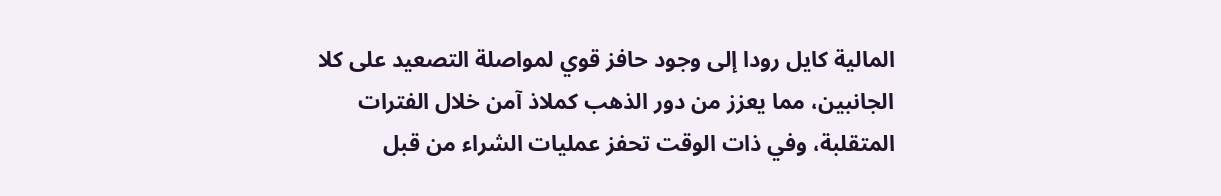المالية كايل رودا إلى وجود حافز قوي لمواصلة التصعيد على كلا الجانبين، مما يعزز من دور الذهب كملاذ آمن خلال الفترات المتقلبة، وفي ذات الوقت تحفز عمليات الشراء من قبل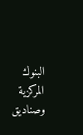البنوك المركزية وصناديق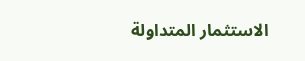الاستثمار المتداولة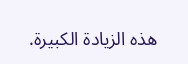هذه الزيادة الكبيرة.